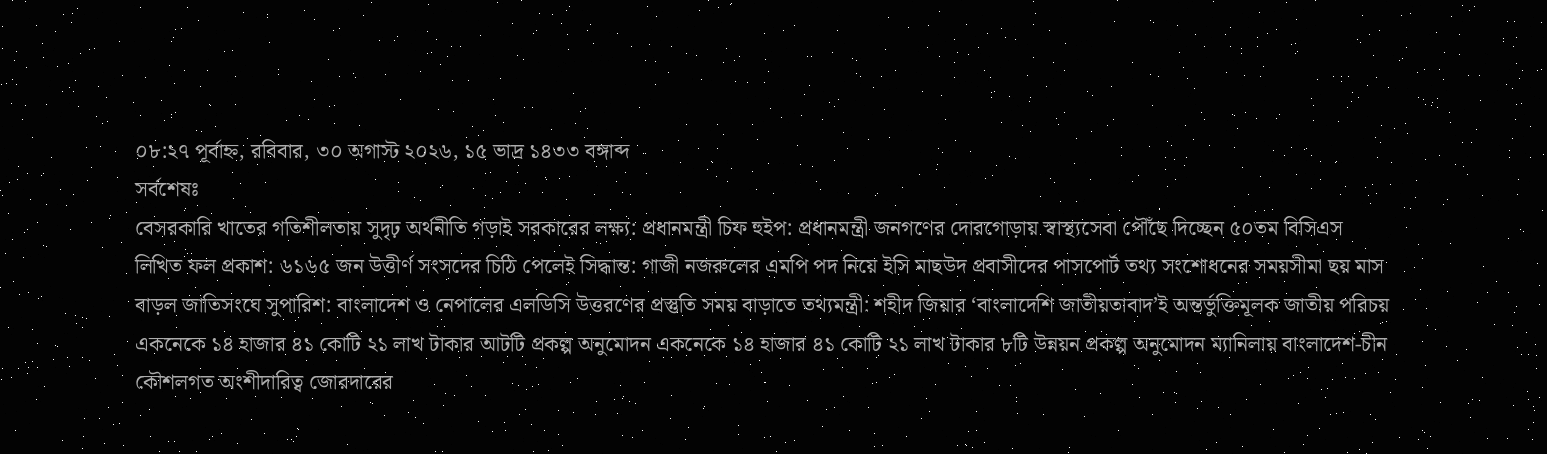০৮:২৭ পূর্বাহ্ন, রবিবার, ৩০ অগাস্ট ২০২৬, ১৫ ভাদ্র ১৪৩৩ বঙ্গাব্দ
সর্বশেষঃ
বেসরকারি খাতের গতিশীলতায় সুদৃঢ় অর্থনীতি গড়াই সরকারের লক্ষ্য: প্রধানমন্ত্রী চিফ হুইপ: প্রধানমন্ত্রী জনগণের দোরগোড়ায় স্বাস্থ্যসেবা পৌঁছে দিচ্ছেন ৫০তম বিসিএস লিখিত ফল প্রকাশ: ৬১৬৫ জন উত্তীর্ণ সংসদের চিঠি পেলেই সিদ্ধান্ত: গাজী নজরুলের এমপি পদ নিয়ে ইসি মাছউদ প্রবাসীদের পাসপোর্ট তথ্য সংশোধনের সময়সীমা ছয় মাস বাড়ল জাতিসংঘে সুপারিশ: বাংলাদেশ ও নেপালের এলডিসি উত্তরণের প্রস্তুতি সময় বাড়াতে তথ্যমন্ত্রী: শহীদ জিয়ার ‘বাংলাদেশি জাতীয়তাবাদ’ই অন্তর্ভুক্তিমূলক জাতীয় পরিচয় একনেকে ১৪ হাজার ৪১ কোটি ২১ লাখ টাকার আটটি প্রকল্প অনুমোদন একনেকে ১৪ হাজার ৪১ কোটি ২১ লাখ টাকার ৮টি উন্নয়ন প্রকল্প অনুমোদন ম্যানিলায় বাংলাদেশ-চীন কৌশলগত অংশীদারিত্ব জোরদারের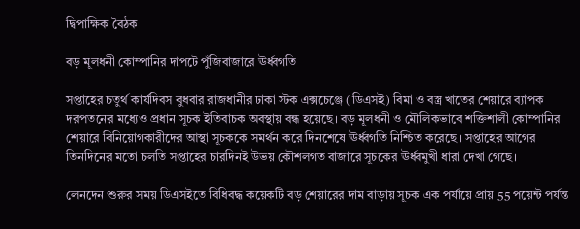দ্বিপাক্ষিক বৈঠক

বড় মূলধনী কোম্পানির দাপটে পুঁজিবাজারে ঊর্ধ্বগতি

সপ্তাহের চতুর্থ কার্যদিবস বুধবার রাজধানীর ঢাকা স্টক এক্সচেঞ্জে (ডিএসই) বিমা ও বস্ত্র খাতের শেয়ারে ব্যাপক দরপতনের মধ্যেও প্রধান সূচক ইতিবাচক অবস্থায় বন্ধ হয়েছে। বড় মূলধনী ও মৌলিকভাবে শক্তিশালী কোম্পানির শেয়ারে বিনিয়োগকারীদের আস্থা সূচককে সমর্থন করে দিনশেষে ঊর্ধ্বগতি নিশ্চিত করেছে। সপ্তাহের আগের তিনদিনের মতো চলতি সপ্তাহের চারদিনই উভয় কৌশলগত বাজারে সূচকের ঊর্ধ্বমুখী ধারা দেখা গেছে।

লেনদেন শুরুর সময় ডিএসইতে বিধিবদ্ধ কয়েকটি বড় শেয়ারের দাম বাড়ায় সূচক এক পর্যায়ে প্রায় 55 পয়েন্ট পর্যন্ত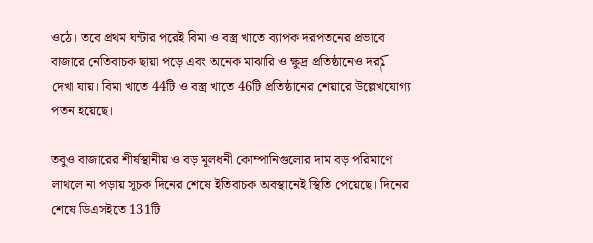ওঠে। তবে প্রথম ঘন্টার পরেই বিমা ও বস্ত্র খাতে ব্যাপক দরপতনের প্রভাবে বাজারে নেতিবাচক ছায়া পড়ে এবং অনেক মাঝারি ও ক্ষুদ্র প্রতিষ্ঠানেও দরکم দেখা যায়। বিমা খাতে 44টি ও বস্ত্র খাতে 46টি প্রতিষ্ঠানের শেয়ারে উল্লেখযোগ্য পতন হয়েছে।

তবুও বাজারের শীর্ষস্থানীয় ও বড় মূলধনী কোম্পানিগুলোর দাম বড় পরিমাণে লাথলে না পড়ায় সূচক দিনের শেষে ইতিবাচক অবস্থানেই স্থিতি পেয়েছে। দিনের শেষে ডিএসইতে 131টি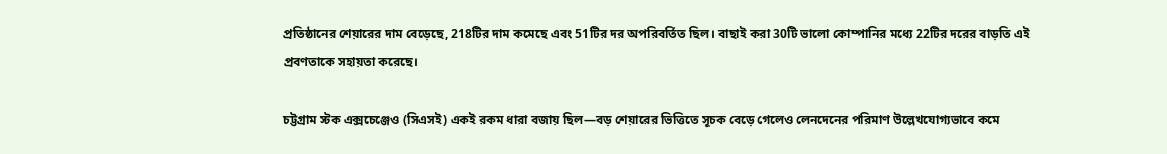প্রতিষ্ঠানের শেয়ারের দাম বেড়েছে, 218টির দাম কমেছে এবং 51টির দর অপরিবর্তিত ছিল। বাছাই করা 30টি ভালো কোম্পানির মধ্যে 22টির দরের বাড়তি এই প্রবণতাকে সহায়তা করেছে।

চট্টগ্রাম স্টক এক্সচেঞ্জেও (সিএসই) একই রকম ধারা বজায় ছিল—বড় শেয়ারের ভিত্তিতে সূচক বেড়ে গেলেও লেনদেনের পরিমাণ উল্লেখযোগ্যভাবে কমে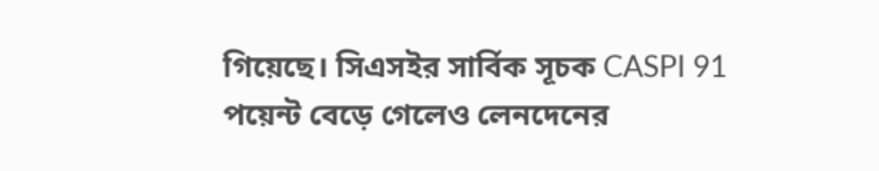গিয়েছে। সিএসইর সার্বিক সূচক CASPI 91 পয়েন্ট বেড়ে গেলেও লেনদেনের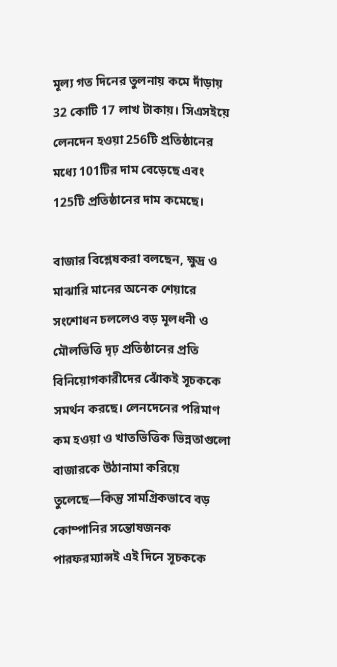মূল্য গত দিনের তুলনায় কমে দাঁড়ায় 32 কোটি 17 লাখ টাকায়। সিএসইয়ে লেনদেন হওয়া 256টি প্রতিষ্ঠানের মধ্যে 101টির দাম বেড়েছে এবং 125টি প্রতিষ্ঠানের দাম কমেছে।

বাজার বিশ্লেষকরা বলছেন, ক্ষুদ্র ও মাঝারি মানের অনেক শেয়ারে সংশোধন চললেও বড় মূলধনী ও মৌলভিত্তি দৃঢ় প্রতিষ্ঠানের প্রতি বিনিয়োগকারীদের ঝোঁকই সূচককে সমর্থন করছে। লেনদেনের পরিমাণ কম হওয়া ও খাতভিত্তিক ভিন্নতাগুলো বাজারকে উঠানামা করিয়ে তুলেছে—কিন্তু সামগ্রিকভাবে বড় কোম্পানির সন্তোষজনক পারফরম্যান্সই এই দিনে সূচককে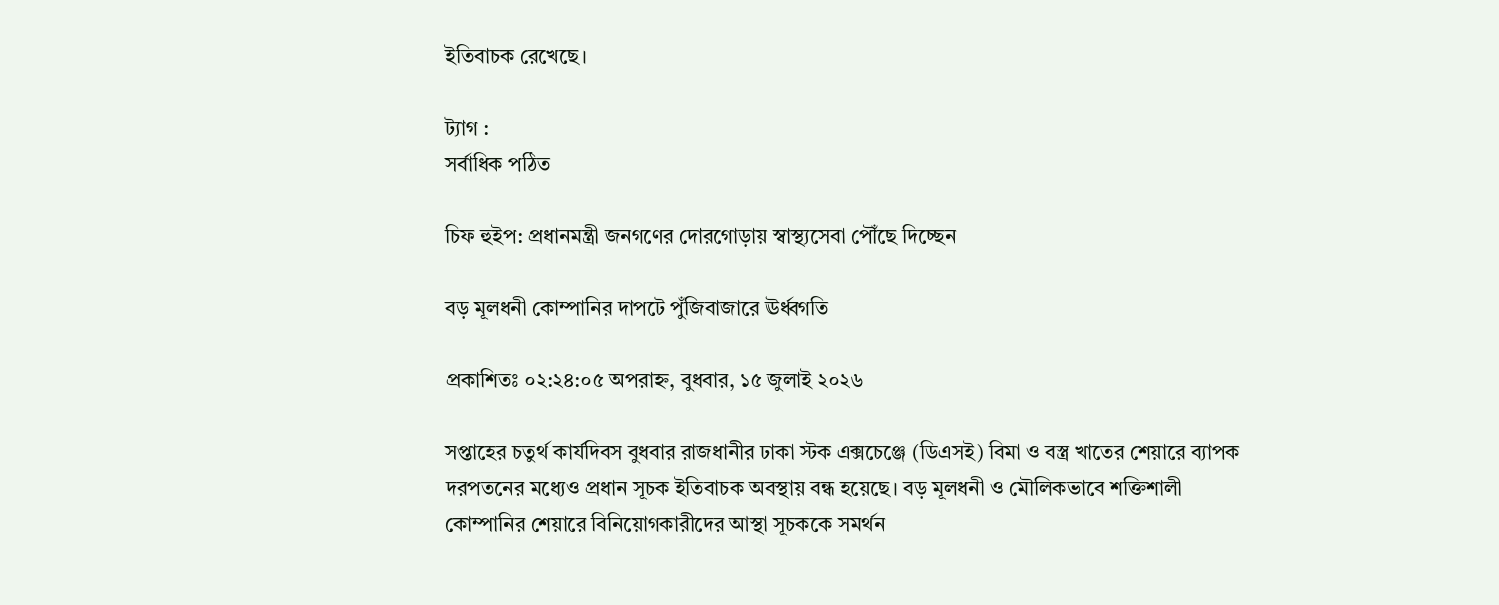ইতিবাচক রেখেছে।

ট্যাগ :
সর্বাধিক পঠিত

চিফ হুইপ: প্রধানমন্ত্রী জনগণের দোরগোড়ায় স্বাস্থ্যসেবা পৌঁছে দিচ্ছেন

বড় মূলধনী কোম্পানির দাপটে পুঁজিবাজারে ঊর্ধ্বগতি

প্রকাশিতঃ ০২:২৪:০৫ অপরাহ্ন, বুধবার, ১৫ জুলাই ২০২৬

সপ্তাহের চতুর্থ কার্যদিবস বুধবার রাজধানীর ঢাকা স্টক এক্সচেঞ্জে (ডিএসই) বিমা ও বস্ত্র খাতের শেয়ারে ব্যাপক দরপতনের মধ্যেও প্রধান সূচক ইতিবাচক অবস্থায় বন্ধ হয়েছে। বড় মূলধনী ও মৌলিকভাবে শক্তিশালী কোম্পানির শেয়ারে বিনিয়োগকারীদের আস্থা সূচককে সমর্থন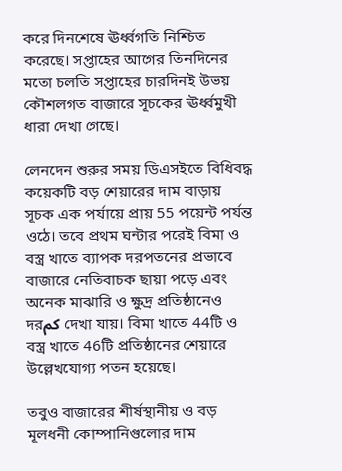করে দিনশেষে ঊর্ধ্বগতি নিশ্চিত করেছে। সপ্তাহের আগের তিনদিনের মতো চলতি সপ্তাহের চারদিনই উভয় কৌশলগত বাজারে সূচকের ঊর্ধ্বমুখী ধারা দেখা গেছে।

লেনদেন শুরুর সময় ডিএসইতে বিধিবদ্ধ কয়েকটি বড় শেয়ারের দাম বাড়ায় সূচক এক পর্যায়ে প্রায় 55 পয়েন্ট পর্যন্ত ওঠে। তবে প্রথম ঘন্টার পরেই বিমা ও বস্ত্র খাতে ব্যাপক দরপতনের প্রভাবে বাজারে নেতিবাচক ছায়া পড়ে এবং অনেক মাঝারি ও ক্ষুদ্র প্রতিষ্ঠানেও দরکم দেখা যায়। বিমা খাতে 44টি ও বস্ত্র খাতে 46টি প্রতিষ্ঠানের শেয়ারে উল্লেখযোগ্য পতন হয়েছে।

তবুও বাজারের শীর্ষস্থানীয় ও বড় মূলধনী কোম্পানিগুলোর দাম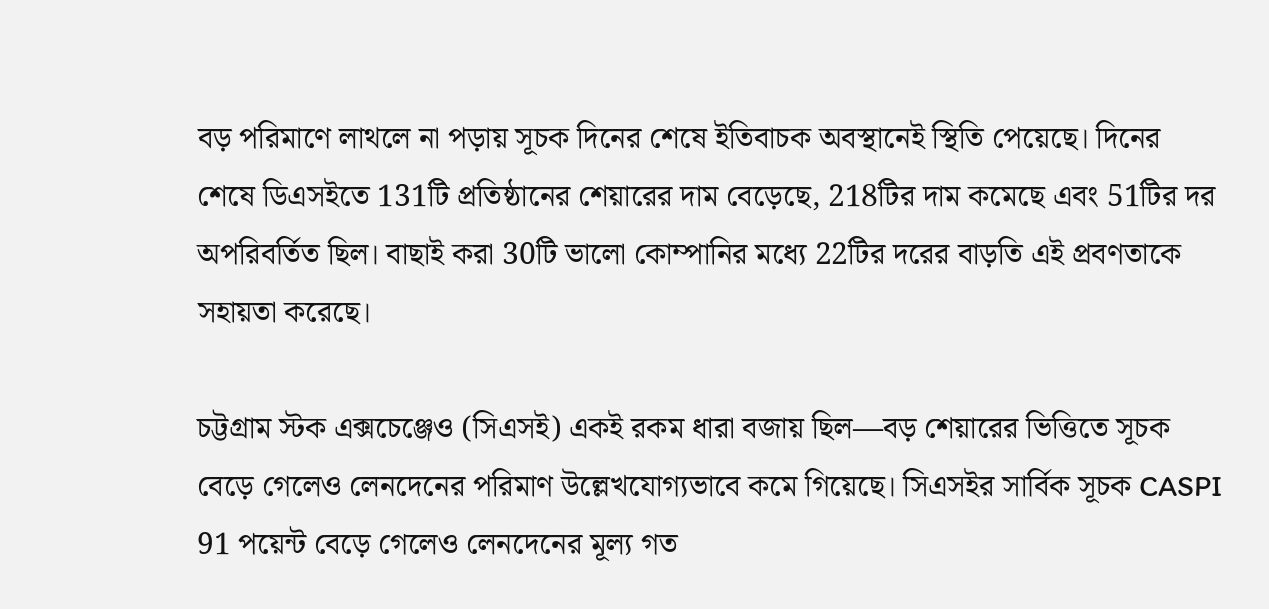বড় পরিমাণে লাথলে না পড়ায় সূচক দিনের শেষে ইতিবাচক অবস্থানেই স্থিতি পেয়েছে। দিনের শেষে ডিএসইতে 131টি প্রতিষ্ঠানের শেয়ারের দাম বেড়েছে, 218টির দাম কমেছে এবং 51টির দর অপরিবর্তিত ছিল। বাছাই করা 30টি ভালো কোম্পানির মধ্যে 22টির দরের বাড়তি এই প্রবণতাকে সহায়তা করেছে।

চট্টগ্রাম স্টক এক্সচেঞ্জেও (সিএসই) একই রকম ধারা বজায় ছিল—বড় শেয়ারের ভিত্তিতে সূচক বেড়ে গেলেও লেনদেনের পরিমাণ উল্লেখযোগ্যভাবে কমে গিয়েছে। সিএসইর সার্বিক সূচক CASPI 91 পয়েন্ট বেড়ে গেলেও লেনদেনের মূল্য গত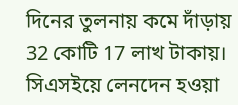দিনের তুলনায় কমে দাঁড়ায় 32 কোটি 17 লাখ টাকায়। সিএসইয়ে লেনদেন হওয়া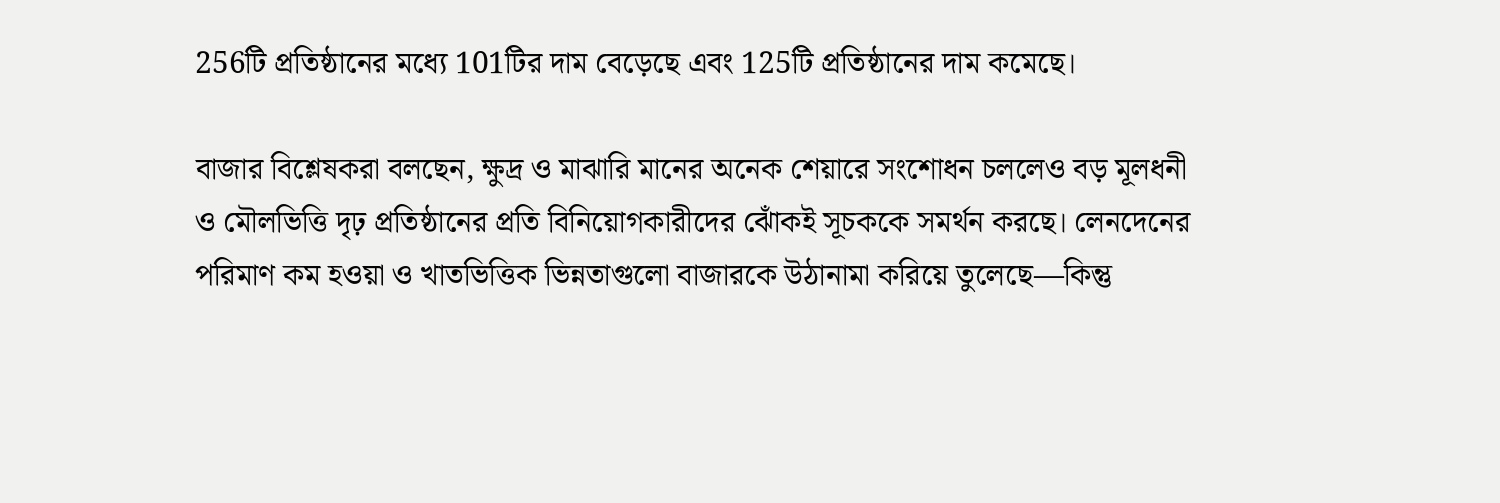256টি প্রতিষ্ঠানের মধ্যে 101টির দাম বেড়েছে এবং 125টি প্রতিষ্ঠানের দাম কমেছে।

বাজার বিশ্লেষকরা বলছেন, ক্ষুদ্র ও মাঝারি মানের অনেক শেয়ারে সংশোধন চললেও বড় মূলধনী ও মৌলভিত্তি দৃঢ় প্রতিষ্ঠানের প্রতি বিনিয়োগকারীদের ঝোঁকই সূচককে সমর্থন করছে। লেনদেনের পরিমাণ কম হওয়া ও খাতভিত্তিক ভিন্নতাগুলো বাজারকে উঠানামা করিয়ে তুলেছে—কিন্তু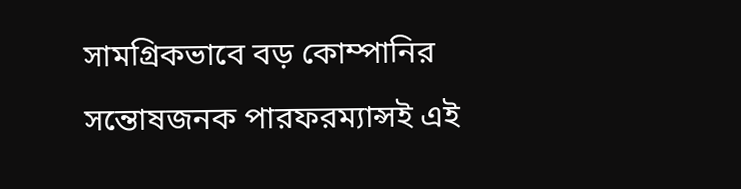সামগ্রিকভাবে বড় কোম্পানির সন্তোষজনক পারফরম্যান্সই এই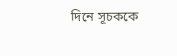দিনে সূচককে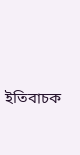ইতিবাচক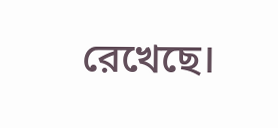রেখেছে।